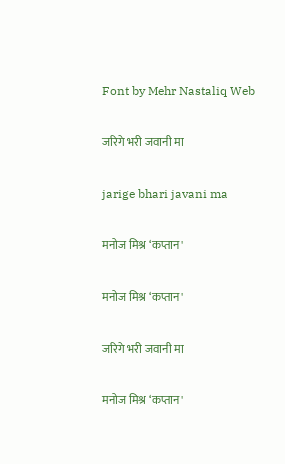Font by Mehr Nastaliq Web

जरिगे भरी जवानी मा

jarige bhari javani ma

मनोज मिश्र ‘कप्तान'

मनोज मिश्र ‘कप्तान'

जरिगे भरी जवानी मा

मनोज मिश्र ‘कप्तान'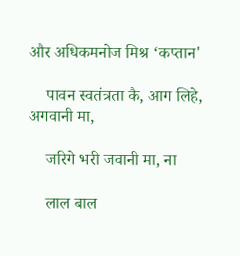और अधिकमनोज मिश्र ‘कप्तान'

    पावन स्वतंत्रता कै, आग लिहे, अगवानी मा,

    जरिगे भरी जवानी मा, ना

    लाल बाल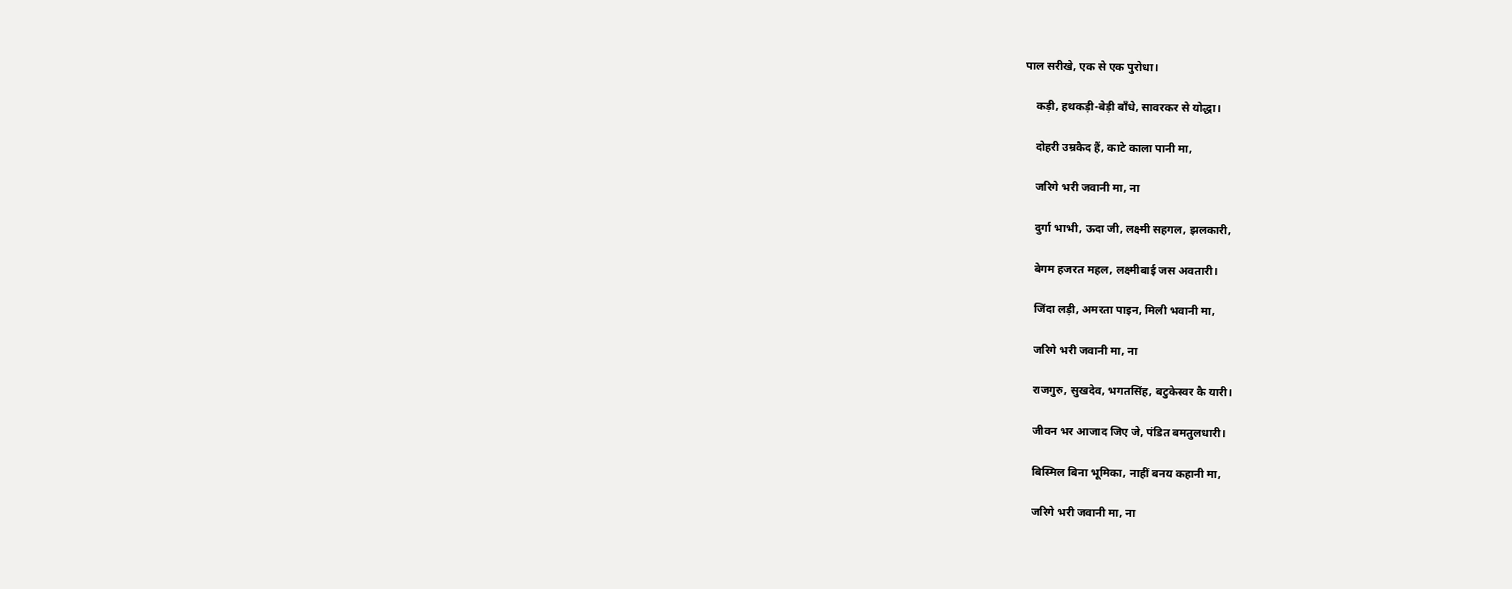पाल सरीखे, एक से एक पुरोधा।

    कड़ी, हथकड़ी-बेड़ी बाँधे, सावरकर से योद्धा।

    दोहरी उम्रकैद हैं, काटे काला पानी मा,

    जरिगे भरी जवानी मा, ना

    दुर्गा भाभी, ऊदा जी, लक्ष्मी सहगल, झलकारी,

    बेगम हजरत महल, लक्ष्मीबाई जस अवतारी।

    जिंदा लड़ी, अमरता पाइन, मिली भवानी मा,

    जरिगे भरी जवानी मा, ना

    राजगुरु, सुखदेव, भगतसिंह, बटुकेस्वर कै यारी।

    जीवन भर आजाद जिए जे, पंडित बमतुलधारी।

    बिस्मिल बिना भूमिका, नाहीं बनय कहानी मा,

    जरिगे भरी जवानी मा, ना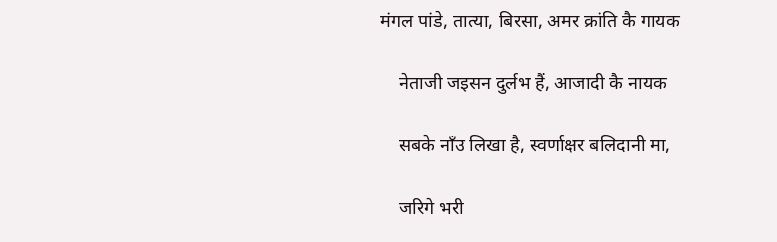मंगल पांडे, तात्या, बिरसा, अमर क्रांति कै गायक

    नेताजी जइसन दुर्लभ हैं, आजादी कै नायक

    सबके नाँउ लिखा है, स्वर्णाक्षर बलिदानी मा,

    जरिगे भरी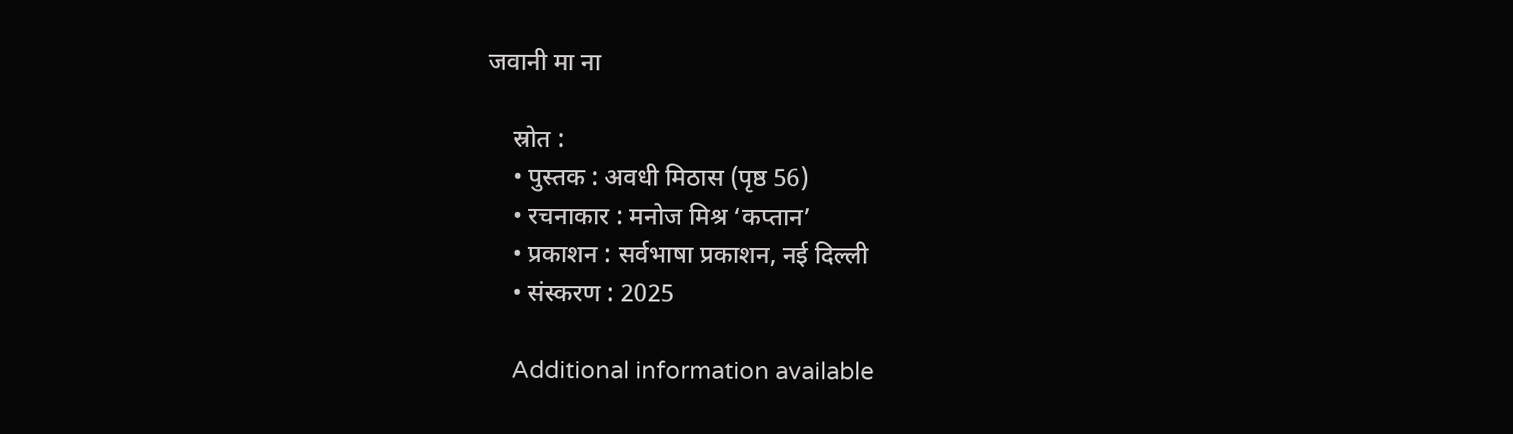जवानी मा ना

    स्रोत :
    • पुस्तक : अवधी मिठास (पृष्ठ 56)
    • रचनाकार : मनोज मिश्र ‘कप्तान’
    • प्रकाशन : सर्वभाषा प्रकाशन, नई दिल्ली
    • संस्करण : 2025

    Additional information available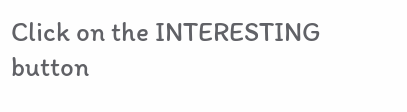Click on the INTERESTING button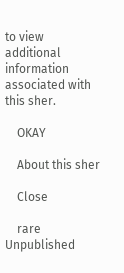to view additional information associated with this sher.

    OKAY

    About this sher

    Close

    rare Unpublished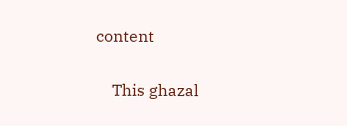content

    This ghazal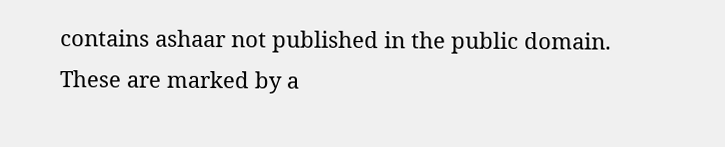contains ashaar not published in the public domain. These are marked by a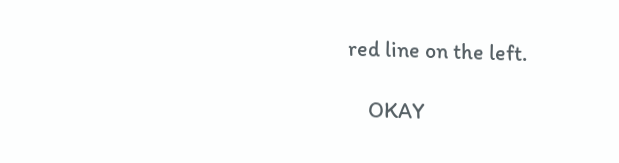red line on the left.

    OKAY